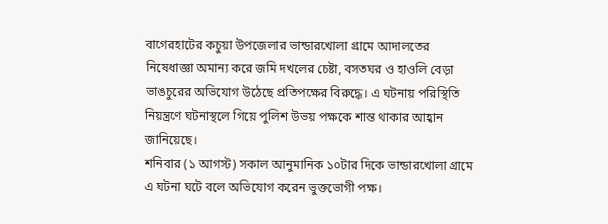বাগেরহাটের কচুয়া উপজেলার ভান্ডারখোলা গ্রামে আদালতের নিষেধাজ্ঞা অমান্য করে জমি দখলের চেষ্টা, বসতঘর ও হাওলি বেড়া ভাঙচুরের অভিযোগ উঠেছে প্রতিপক্ষের বিরুদ্ধে। এ ঘটনায় পরিস্থিতি নিয়ন্ত্রণে ঘটনাস্থলে গিয়ে পুলিশ উভয় পক্ষকে শান্ত থাকার আহ্বান জানিয়েছে।
শনিবার (১ আগস্ট) সকাল আনুমানিক ১০টার দিকে ভান্ডারখোলা গ্রামে এ ঘটনা ঘটে বলে অভিযোগ করেন ভুক্তভোগী পক্ষ।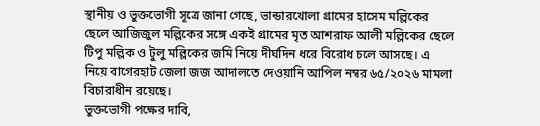স্থানীয় ও ভুক্তভোগী সূত্রে জানা গেছে, ভান্ডারখোলা গ্রামের হাসেম মল্লিকের ছেলে আজিজুল মল্লিকের সঙ্গে একই গ্রামের মৃত আশরাফ আলী মল্লিকের ছেলে টিপু মল্লিক ও টুলু মল্লিকের জমি নিয়ে দীর্ঘদিন ধরে বিরোধ চলে আসছে। এ নিয়ে বাগেরহাট জেলা জজ আদালতে দেওয়ানি আপিল নম্বর ৬৫/২০২৬ মামলা বিচারাধীন রয়েছে।
ভুক্তভোগী পক্ষের দাবি,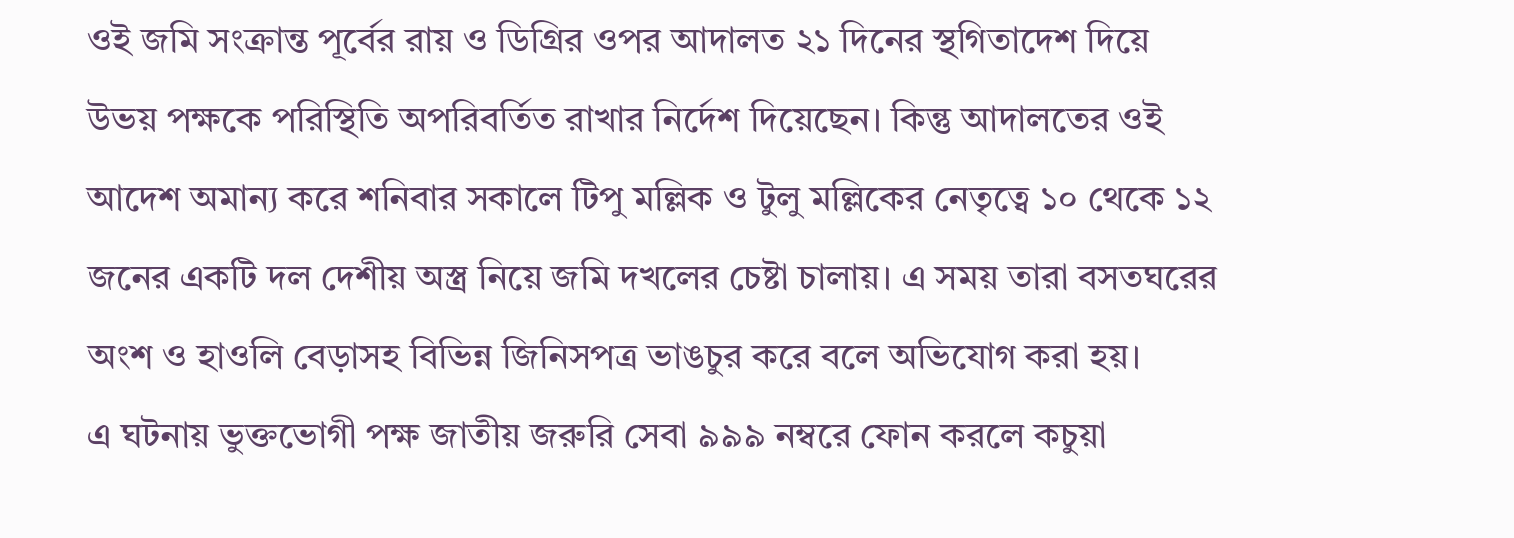ওই জমি সংক্রান্ত পূর্বের রায় ও ডিগ্রির ওপর আদালত ২১ দিনের স্থগিতাদেশ দিয়ে উভয় পক্ষকে পরিস্থিতি অপরিবর্তিত রাখার নির্দেশ দিয়েছেন। কিন্তু আদালতের ওই আদেশ অমান্য করে শনিবার সকালে টিপু মল্লিক ও টুলু মল্লিকের নেতৃত্বে ১০ থেকে ১২ জনের একটি দল দেশীয় অস্ত্র নিয়ে জমি দখলের চেষ্টা চালায়। এ সময় তারা বসতঘরের অংশ ও হাওলি বেড়াসহ বিভিন্ন জিনিসপত্র ভাঙচুর করে বলে অভিযোগ করা হয়।
এ ঘটনায় ভুক্তভোগী পক্ষ জাতীয় জরুরি সেবা ৯৯৯ নম্বরে ফোন করলে কচুয়া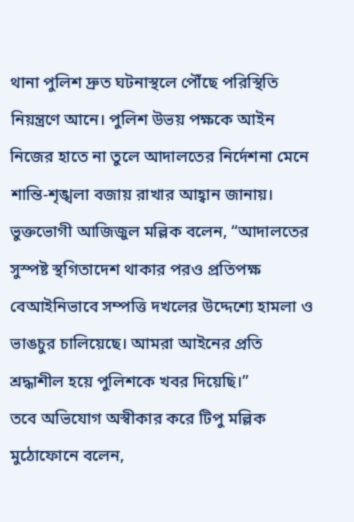থানা পুলিশ দ্রুত ঘটনাস্থলে পৌঁছে পরিস্থিতি নিয়ন্ত্রণে আনে। পুলিশ উভয় পক্ষকে আইন নিজের হাতে না তুলে আদালতের নির্দেশনা মেনে শান্তি-শৃঙ্খলা বজায় রাখার আহ্বান জানায়।
ভুক্তভোগী আজিজুল মল্লিক বলেন, “আদালতের সুস্পষ্ট স্থগিতাদেশ থাকার পরও প্রতিপক্ষ বেআইনিভাবে সম্পত্তি দখলের উদ্দেশ্যে হামলা ও ভাঙচুর চালিয়েছে। আমরা আইনের প্রতি শ্রদ্ধাশীল হয়ে পুলিশকে খবর দিয়েছি।”
তবে অভিযোগ অস্বীকার করে টিপু মল্লিক মুঠোফোনে বলেন,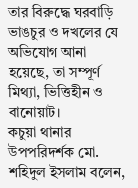তার বিরুদ্ধে ঘরবাড়ি ভাঙচুর ও দখলের যে অভিযোগ আনা হয়েছে, তা সম্পূর্ণ মিথ্যা, ভিত্তিহীন ও বানোয়াট।
কচুয়া থানার উপপরিদর্শক মো. শহিদুল ইসলাম বলেন,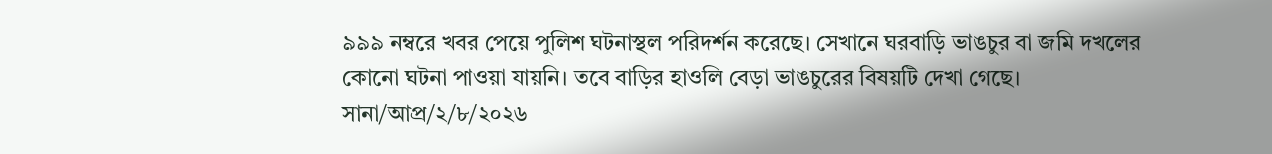৯৯৯ নম্বরে খবর পেয়ে পুলিশ ঘটনাস্থল পরিদর্শন করেছে। সেখানে ঘরবাড়ি ভাঙচুর বা জমি দখলের কোনো ঘটনা পাওয়া যায়নি। তবে বাড়ির হাওলি বেড়া ভাঙচুরের বিষয়টি দেখা গেছে।
সানা/আপ্র/২/৮/২০২৬